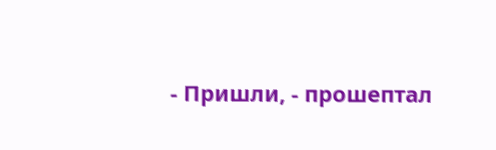- Пришли, - прошептал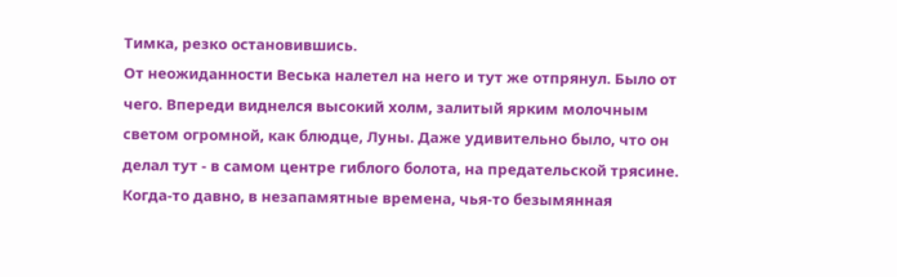Тимка, резко остановившись.
От неожиданности Веська налетел на него и тут же отпрянул. Было от чего. Впереди виднелся высокий холм, залитый ярким молочным светом огромной, как блюдце, Луны. Даже удивительно было, что он делал тут - в самом центре гиблого болота, на предательской трясине.
Когда-то давно, в незапамятные времена, чья-то безымянная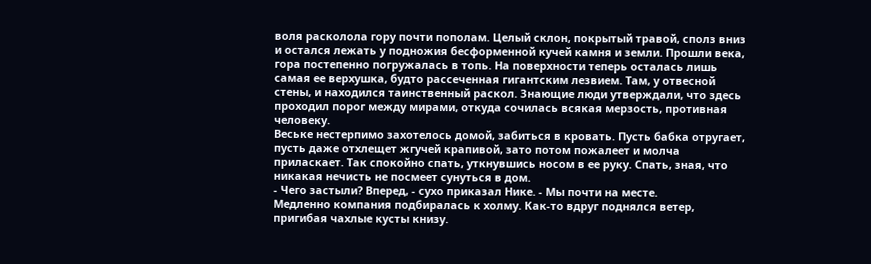воля расколола гору почти пополам. Целый склон, покрытый травой, сполз вниз и остался лежать у подножия бесформенной кучей камня и земли. Прошли века, гора постепенно погружалась в топь. На поверхности теперь осталась лишь самая ее верхушка, будто рассеченная гигантским лезвием. Там, у отвесной стены, и находился таинственный раскол. Знающие люди утверждали, что здесь проходил порог между мирами, откуда сочилась всякая мерзость, противная человеку.
Веське нестерпимо захотелось домой, забиться в кровать. Пусть бабка отругает, пусть даже отхлещет жгучей крапивой, зато потом пожалеет и молча приласкает. Так спокойно спать, уткнувшись носом в ее руку. Спать, зная, что никакая нечисть не посмеет сунуться в дом.
- Чего застыли? Вперед, - сухо приказал Нике. - Мы почти на месте.
Медленно компания подбиралась к холму. Как-то вдруг поднялся ветер, пригибая чахлые кусты книзу.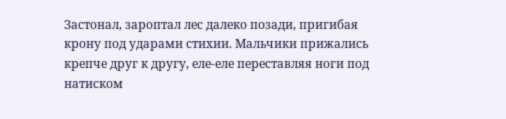Застонал, зароптал лес далеко позади, пригибая крону под ударами стихии. Мальчики прижались крепче друг к другу, еле-еле переставляя ноги под натиском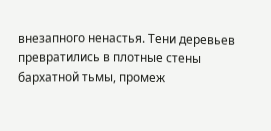внезапного ненастья. Тени деревьев превратились в плотные стены бархатной тьмы, промеж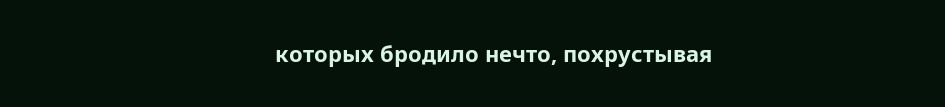которых бродило нечто, похрустывая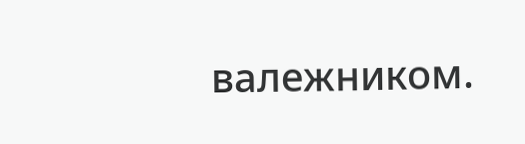валежником.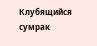Клубящийся сумрак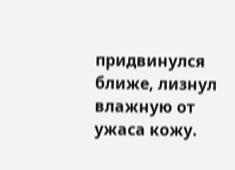придвинулся ближе, лизнул влажную от ужаса кожу.